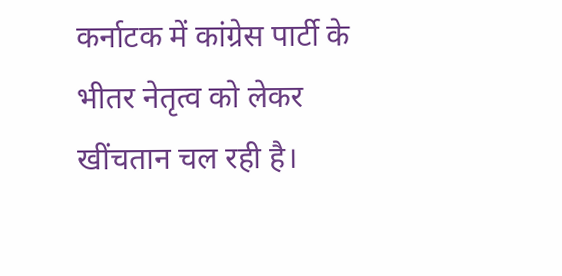कर्नाटक में कांग्रेस पार्टी के भीतर नेतृत्व को लेकर खींचतान चल रही है।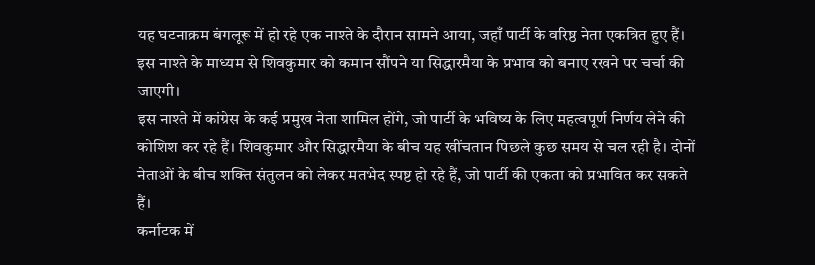यह घटनाक्रम बंगलूरू में हो रहे एक नाश्ते के दौरान सामने आया, जहाँ पार्टी के वरिष्ठ नेता एकत्रित हुए हैं। इस नाश्ते के माध्यम से शिवकुमार को कमान सौंपने या सिद्धारमैया के प्रभाव को बनाए रखने पर चर्चा की जाएगी।
इस नाश्ते में कांग्रेस के कई प्रमुख नेता शामिल होंगे, जो पार्टी के भविष्य के लिए महत्वपूर्ण निर्णय लेने की कोशिश कर रहे हैं। शिवकुमार और सिद्धारमैया के बीच यह खींचतान पिछले कुछ समय से चल रही है। दोनों नेताओं के बीच शक्ति संतुलन को लेकर मतभेद स्पष्ट हो रहे हैं, जो पार्टी की एकता को प्रभावित कर सकते हैं।
कर्नाटक में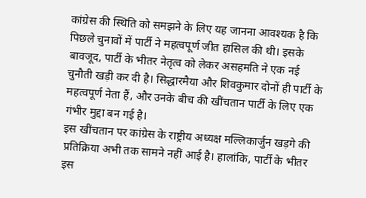कांग्रेस की स्थिति को समझने के लिए यह जानना आवश्यक है कि पिछले चुनावों में पार्टी ने महत्वपूर्ण जीत हासिल की थी। इसके बावजूद, पार्टी के भीतर नेतृत्व को लेकर असहमति ने एक नई चुनौती खड़ी कर दी है। सिद्धारमैया और शिवकुमार दोनों ही पार्टी के महत्वपूर्ण नेता हैं, और उनके बीच की खींचतान पार्टी के लिए एक गंभीर मुद्दा बन गई है।
इस खींचतान पर कांग्रेस के राष्ट्रीय अध्यक्ष मल्लिकार्जुन खड़गे की प्रतिक्रिया अभी तक सामने नहीं आई है। हालांकि, पार्टी के भीतर इस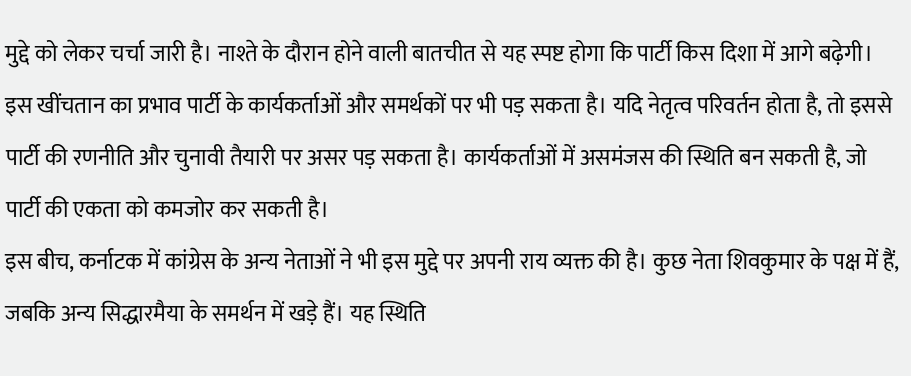मुद्दे को लेकर चर्चा जारी है। नाश्ते के दौरान होने वाली बातचीत से यह स्पष्ट होगा कि पार्टी किस दिशा में आगे बढ़ेगी।
इस खींचतान का प्रभाव पार्टी के कार्यकर्ताओं और समर्थकों पर भी पड़ सकता है। यदि नेतृत्व परिवर्तन होता है, तो इससे पार्टी की रणनीति और चुनावी तैयारी पर असर पड़ सकता है। कार्यकर्ताओं में असमंजस की स्थिति बन सकती है, जो पार्टी की एकता को कमजोर कर सकती है।
इस बीच, कर्नाटक में कांग्रेस के अन्य नेताओं ने भी इस मुद्दे पर अपनी राय व्यक्त की है। कुछ नेता शिवकुमार के पक्ष में हैं, जबकि अन्य सिद्धारमैया के समर्थन में खड़े हैं। यह स्थिति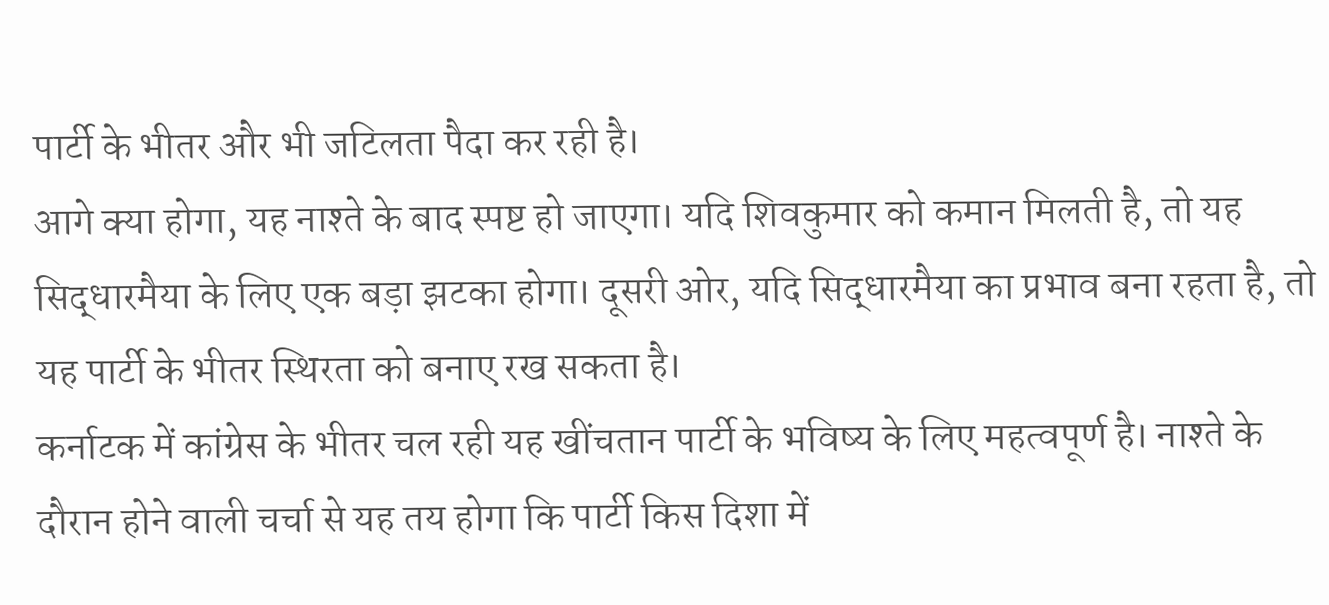पार्टी के भीतर और भी जटिलता पैदा कर रही है।
आगे क्या होगा, यह नाश्ते के बाद स्पष्ट हो जाएगा। यदि शिवकुमार को कमान मिलती है, तो यह सिद्धारमैया के लिए एक बड़ा झटका होगा। दूसरी ओर, यदि सिद्धारमैया का प्रभाव बना रहता है, तो यह पार्टी के भीतर स्थिरता को बनाए रख सकता है।
कर्नाटक में कांग्रेस के भीतर चल रही यह खींचतान पार्टी के भविष्य के लिए महत्वपूर्ण है। नाश्ते के दौरान होने वाली चर्चा से यह तय होगा कि पार्टी किस दिशा में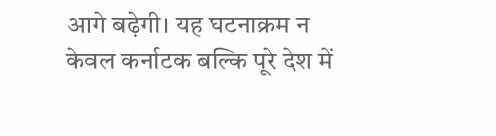आगे बढ़ेगी। यह घटनाक्रम न केवल कर्नाटक बल्कि पूरे देश में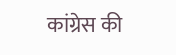कांग्रेस की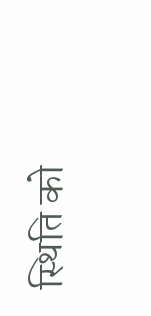स्थिति को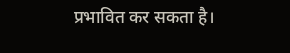प्रभावित कर सकता है।